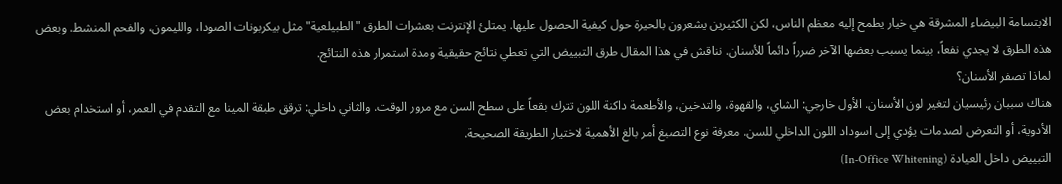الابتسامة البيضاء المشرقة هي خيار يطمح إليه معظم الناس، لكن الكثيرين يشعرون بالحيرة حول كيفية الحصول عليها. يمتلئ الإنترنت بعشرات الطرق "الطبيلعية" مثل بيكربونات الصودا، والليمون، والفحم المنشط. وبعض هذه الطرق لا يجدي نفعاً، بينما يسبب بعضها الآخر ضرراً دائماً للأسنان. نناقش في هذا المقال طرق التبييض التي تعطي نتائج حقيقية ومدة استمرار هذه النتائج.
لماذا تصفر الأسنان؟
هناك سببان رئيسيان لتغير لون الأسنان. الأول خارجي: الشاي، والقهوة، والتدخين، والأطعمة داكنة اللون تترك بقعاً على سطح السن مع مرور الوقت. والثاني داخلي: ترقق طبقة المينا مع التقدم في العمر، أو استخدام بعض الأدوية، أو التعرض لصدمات يؤدي إلى اسوداد اللون الداخلي للسن. معرفة نوع التصبغ أمر بالغ الأهمية لاختيار الطريقة الصحيحة.
التبييض داخل العيادة (In-Office Whitening)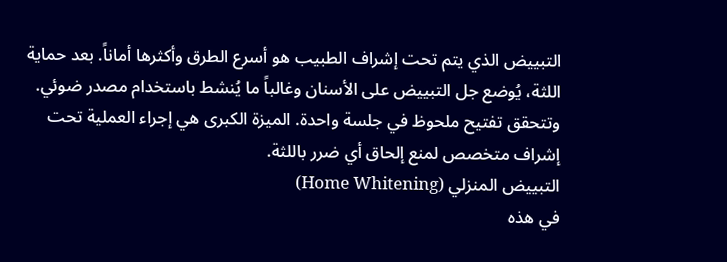التبييض الذي يتم تحت إشراف الطبيب هو أسرع الطرق وأكثرها أماناً. بعد حماية اللثة، يُوضع جل التبييض على الأسنان وغالباً ما يُنشط باستخدام مصدر ضوئي. وتتحقق تفتيح ملحوظ في جلسة واحدة. الميزة الكبرى هي إجراء العملية تحت إشراف متخصص لمنع إلحاق أي ضرر باللثة.
التبييض المنزلي (Home Whitening)
في هذه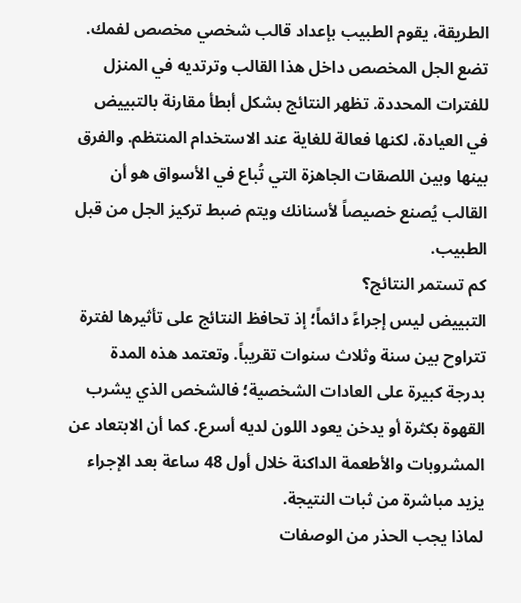الطريقة، يقوم الطبيب بإعداد قالب شخصي مخصص لفمك. تضع الجل المخصص داخل هذا القالب وترتديه في المنزل للفترات المحددة. تظهر النتائج بشكل أبطأ مقارنة بالتبييض في العيادة، لكنها فعالة للغاية عند الاستخدام المنتظم. والفرق بينها وبين اللصقات الجاهزة التي تُباع في الأسواق هو أن القالب يُصنع خصيصاً لأسنانك ويتم ضبط تركيز الجل من قبل الطبيب.
كم تستمر النتائج؟
التبييض ليس إجراءً دائماً؛ إذ تحافظ النتائج على تأثيرها لفترة تتراوح بين سنة وثلاث سنوات تقريباً. وتعتمد هذه المدة بدرجة كبيرة على العادات الشخصية؛ فالشخص الذي يشرب القهوة بكثرة أو يدخن يعود اللون لديه أسرع. كما أن الابتعاد عن المشروبات والأطعمة الداكنة خلال أول 48 ساعة بعد الإجراء يزيد مباشرة من ثبات النتيجة.
لماذا يجب الحذر من الوصفات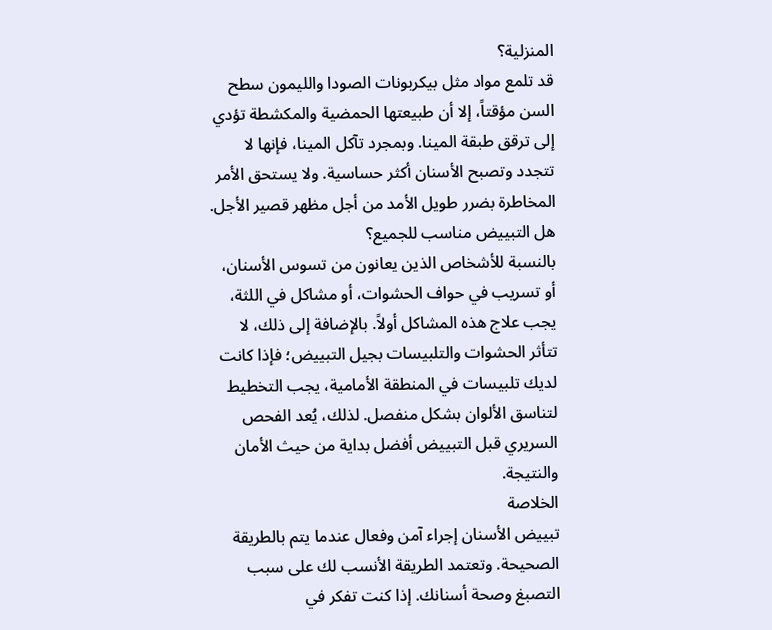المنزلية؟
قد تلمع مواد مثل بيكربونات الصودا والليمون سطح السن مؤقتاً، إلا أن طبيعتها الحمضية والمكشطة تؤدي إلى ترقق طبقة المينا. وبمجرد تآكل المينا، فإنها لا تتجدد وتصبح الأسنان أكثر حساسية. ولا يستحق الأمر المخاطرة بضرر طويل الأمد من أجل مظهر قصير الأجل.
هل التبييض مناسب للجميع؟
بالنسبة للأشخاص الذين يعانون من تسوس الأسنان، أو تسريب في حواف الحشوات، أو مشاكل في اللثة، يجب علاج هذه المشاكل أولاً. بالإضافة إلى ذلك، لا تتأثر الحشوات والتلبيسات بجيل التبييض؛ فإذا كانت لديك تلبيسات في المنطقة الأمامية، يجب التخطيط لتناسق الألوان بشكل منفصل. لذلك، يُعد الفحص السريري قبل التبييض أفضل بداية من حيث الأمان والنتيجة.
الخلاصة
تبييض الأسنان إجراء آمن وفعال عندما يتم بالطريقة الصحيحة. وتعتمد الطريقة الأنسب لك على سبب التصبغ وصحة أسنانك. إذا كنت تفكر في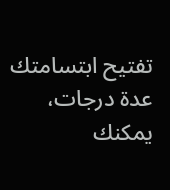تفتيح ابتسامتك عدة درجات، يمكنك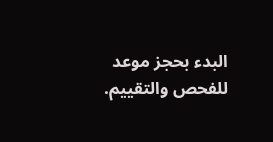البدء بحجز موعد للفحص والتقييم.